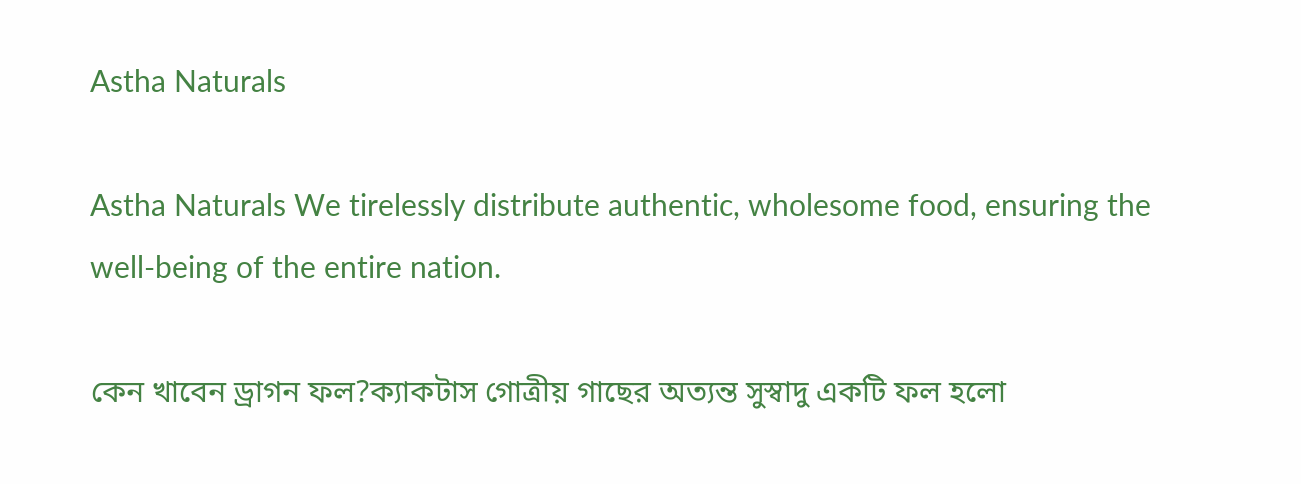Astha Naturals

Astha Naturals We tirelessly distribute authentic, wholesome food, ensuring the well-being of the entire nation.

কেন খাবেন ড্রাগন ফল?ক্যাকটাস গোত্রীয় গাছের অত্যন্ত সুস্বাদু একটি ফল হলো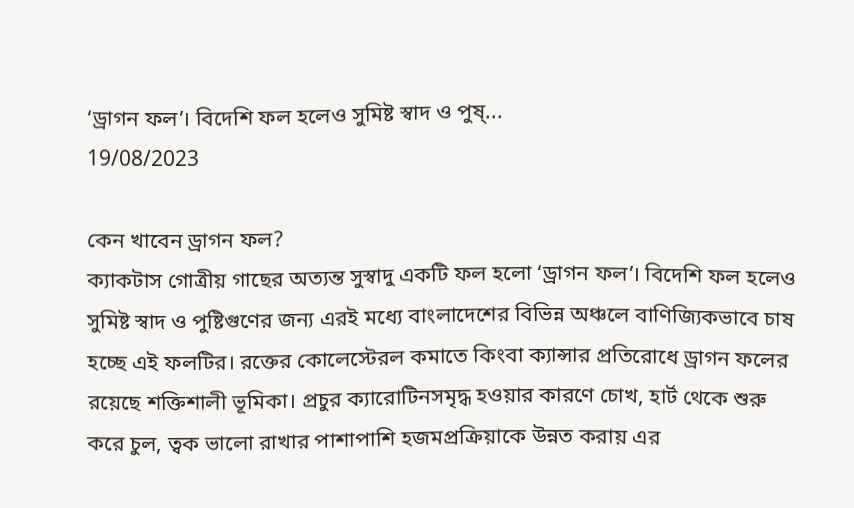‘ড্রাগন ফল’। বিদেশি ফল হলেও সুমিষ্ট স্বাদ ও পুষ্...
19/08/2023

কেন খাবেন ড্রাগন ফল?
ক্যাকটাস গোত্রীয় গাছের অত্যন্ত সুস্বাদু একটি ফল হলো ‘ড্রাগন ফল’। বিদেশি ফল হলেও সুমিষ্ট স্বাদ ও পুষ্টিগুণের জন্য এরই মধ্যে বাংলাদেশের বিভিন্ন অঞ্চলে বাণিজ্যিকভাবে চাষ হচ্ছে এই ফলটির। রক্তের কোলেস্টেরল কমাতে কিংবা ক্যান্সার প্রতিরোধে ড্রাগন ফলের রয়েছে শক্তিশালী ভূমিকা। প্রচুর ক্যারোটিনসমৃদ্ধ হওয়ার কারণে চোখ, হার্ট থেকে শুরু করে চুল, ত্বক ভালো রাখার পাশাপাশি হজমপ্রক্রিয়াকে উন্নত করায় এর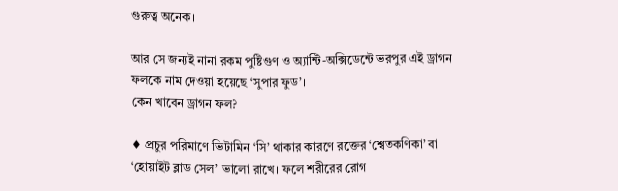গুরুত্ব অনেক।

আর সে জন্যই নানা রকম পুষ্টিগুণ ও অ্যান্টি-অক্সিডেন্টে ভরপুর এই ড্রাগন ফলকে নাম দেওয়া হয়েছে ‘সুপার ফুড’।
কেন খাবেন ড্রাগন ফল?

♦ প্রচুর পরিমাণে ভিটামিন ‘সি’ থাকার কারণে রক্তের ‘শ্বেতকণিকা’ বা ‘হোয়াইট ব্লাড সেল’ ভালো রাখে। ফলে শরীরের রোগ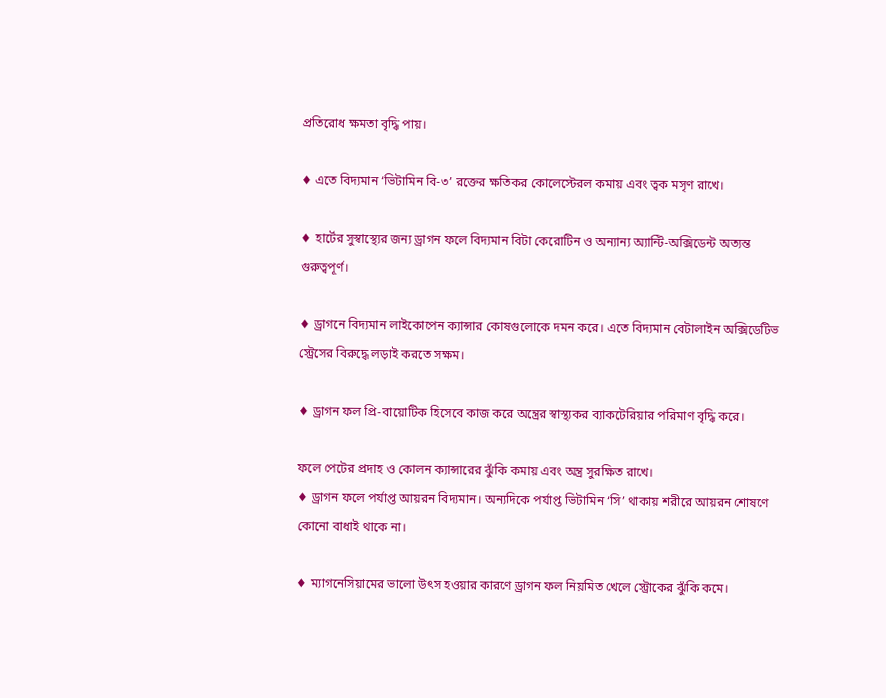প্রতিরোধ ক্ষমতা বৃদ্ধি পায়।

♦ এতে বিদ্যমান ‘ভিটামিন বি-৩’ রক্তের ক্ষতিকর কোলেস্টেরল কমায় এবং ত্বক মসৃণ রাখে।

♦ হার্টের সুস্বাস্থ্যের জন্য ড্রাগন ফলে বিদ্যমান বিটা কেরোটিন ও অন্যান্য অ্যান্টি-অক্সিডেন্ট অত্যন্ত গুরুত্বপূর্ণ।

♦ ড্রাগনে বিদ্যমান লাইকোপেন ক্যান্সার কোষগুলোকে দমন করে। এতে বিদ্যমান বেটালাইন অক্সিডেটিভ স্ট্রেসের বিরুদ্ধে লড়াই করতে সক্ষম।

♦ ড্রাগন ফল প্রি-বায়োটিক হিসেবে কাজ করে অন্ত্রের স্বাস্থ্যকর ব্যাকটেরিয়ার পরিমাণ বৃদ্ধি করে।

ফলে পেটের প্রদাহ ও কোলন ক্যান্সারের ঝুঁকি কমায় এবং অন্ত্র সুরক্ষিত রাখে।
♦ ড্রাগন ফলে পর্যাপ্ত আয়রন বিদ্যমান। অন্যদিকে পর্যাপ্ত ভিটামিন ‘সি’ থাকায় শরীরে আয়রন শোষণে কোনো বাধাই থাকে না।

♦ ম্যাগনেসিয়ামের ভালো উৎস হওয়ার কারণে ড্রাগন ফল নিয়মিত খেলে স্ট্রোকের ঝুঁকি কমে।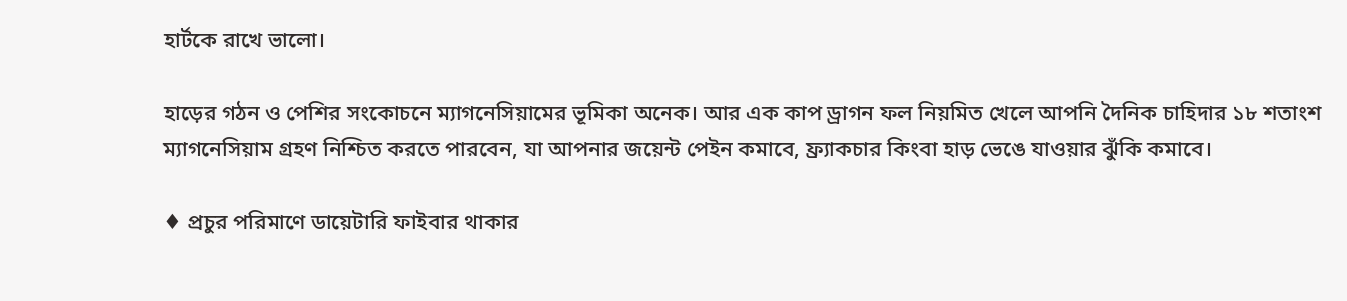হার্টকে রাখে ভালো।

হাড়ের গঠন ও পেশির সংকোচনে ম্যাগনেসিয়ামের ভূমিকা অনেক। আর এক কাপ ড্রাগন ফল নিয়মিত খেলে আপনি দৈনিক চাহিদার ১৮ শতাংশ ম্যাগনেসিয়াম গ্রহণ নিশ্চিত করতে পারবেন, যা আপনার জয়েন্ট পেইন কমাবে, ফ্র্যাকচার কিংবা হাড় ভেঙে যাওয়ার ঝুঁকি কমাবে।

♦ প্রচুর পরিমাণে ডায়েটারি ফাইবার থাকার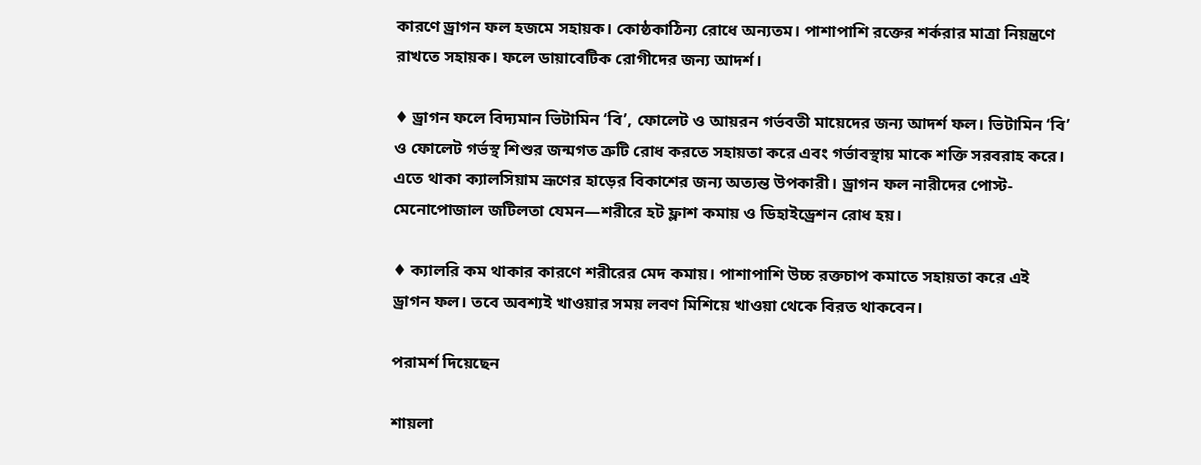কারণে ড্রাগন ফল হজমে সহায়ক। কোষ্ঠকাঠিন্য রোধে অন্যতম। পাশাপাশি রক্তের শর্করার মাত্রা নিয়ন্ত্রণে রাখতে সহায়ক। ফলে ডায়াবেটিক রোগীদের জন্য আদর্শ।

♦ ড্রাগন ফলে বিদ্যমান ভিটামিন ‘বি’, ফোলেট ও আয়রন গর্ভবতী মায়েদের জন্য আদর্শ ফল। ভিটামিন ‘বি’ ও ফোলেট গর্ভস্থ শিশুর জন্মগত ত্রুটি রোধ করতে সহায়তা করে এবং গর্ভাবস্থায় মাকে শক্তি সরবরাহ করে। এতে থাকা ক্যালসিয়াম ভ্রূণের হাড়ের বিকাশের জন্য অত্যন্ত উপকারী। ড্রাগন ফল নারীদের পোস্ট-মেনোপোজাল জটিলতা যেমন—শরীরে হট ফ্লাশ কমায় ও ডিহাইড্রেশন রোধ হয়।

♦ ক্যালরি কম থাকার কারণে শরীরের মেদ কমায়। পাশাপাশি উচ্চ রক্তচাপ কমাতে সহায়তা করে এই ড্রাগন ফল। তবে অবশ্যই খাওয়ার সময় লবণ মিশিয়ে খাওয়া থেকে বিরত থাকবেন।

পরামর্শ দিয়েছেন

শায়লা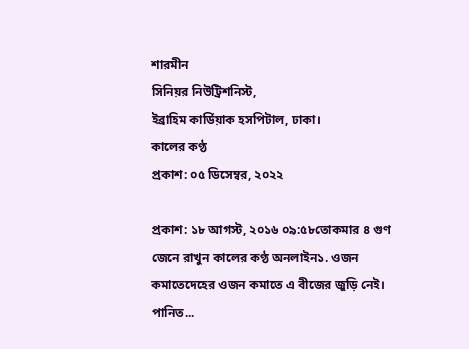শারমীন
সিনিয়র নিউট্রিশনিস্ট,
ইব্রাহিম কার্ডিয়াক হসপিটাল, ঢাকা।
কালের কণ্ঠ
প্রকাশ: ০৫ ডিসেম্বর, ২০২২

প্রকাশ: ১৮ আগস্ট, ২০১৬ ০৯:৫৮তোকমার ৪ গুণ জেনে রাখুন কালের কণ্ঠ অনলাইন১. ওজন কমাতেদেহের ওজন কমাতে এ বীজের জুড়ি নেই। পানিত...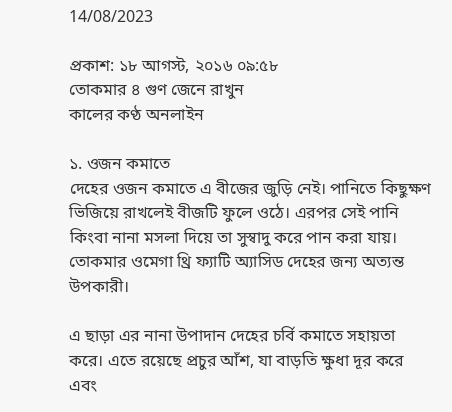14/08/2023

প্রকাশ: ১৮ আগস্ট, ২০১৬ ০৯:৫৮
তোকমার ৪ গুণ জেনে রাখুন
কালের কণ্ঠ অনলাইন

১. ওজন কমাতে
দেহের ওজন কমাতে এ বীজের জুড়ি নেই। পানিতে কিছুক্ষণ ভিজিয়ে রাখলেই বীজটি ফুলে ওঠে। এরপর সেই পানি কিংবা নানা মসলা দিয়ে তা সুস্বাদু করে পান করা যায়। তোকমার ওমেগা থ্রি ফ্যাটি অ্যাসিড দেহের জন্য অত্যন্ত উপকারী।

এ ছাড়া এর নানা উপাদান দেহের চর্বি কমাতে সহায়তা করে। এতে রয়েছে প্রচুর আঁশ, যা বাড়তি ক্ষুধা দূর করে এবং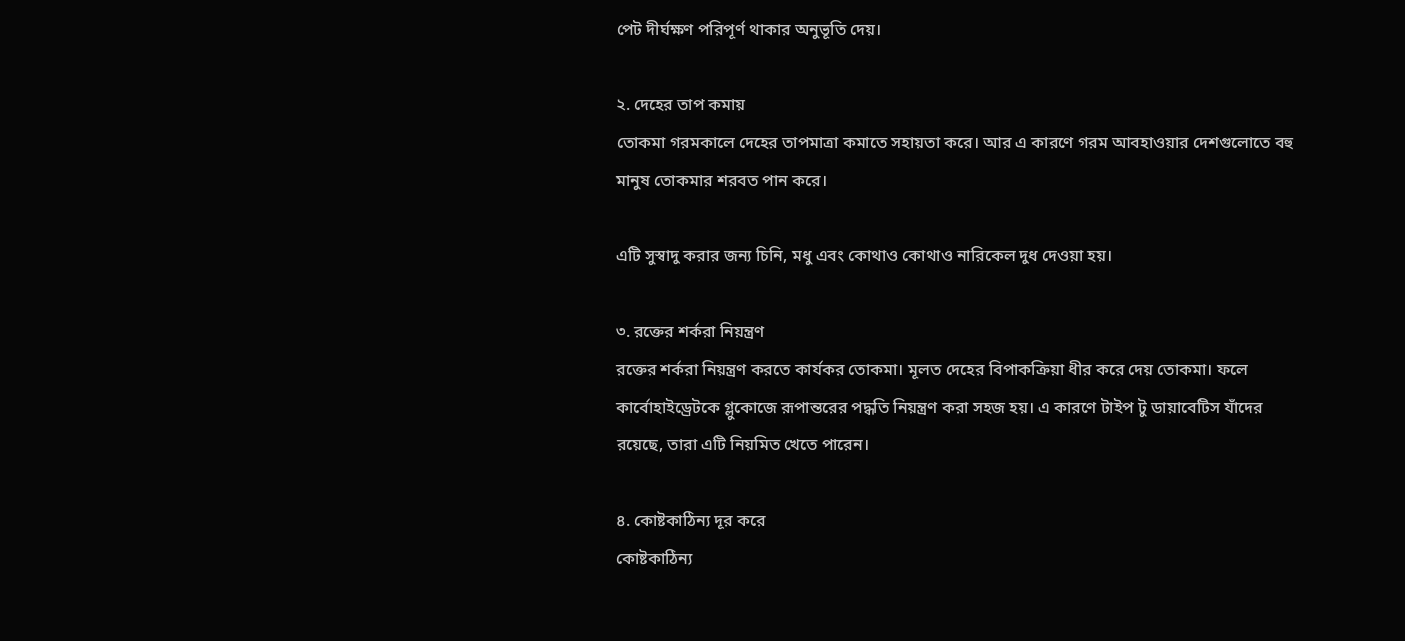পেট দীর্ঘক্ষণ পরিপূর্ণ থাকার অনুভূতি দেয়।

২. দেহের তাপ কমায়
তোকমা গরমকালে দেহের তাপমাত্রা কমাতে সহায়তা করে। আর এ কারণে গরম আবহাওয়ার দেশগুলোতে বহু মানুষ তোকমার শরবত পান করে।

এটি সুস্বাদু করার জন্য চিনি, মধু এবং কোথাও কোথাও নারিকেল দুধ দেওয়া হয়।

৩. রক্তের শর্করা নিয়ন্ত্রণ
রক্তের শর্করা নিয়ন্ত্রণ করতে কার্যকর তোকমা। মূলত দেহের বিপাকক্রিয়া ধীর করে দেয় তোকমা। ফলে কার্বোহাইড্রেটকে গ্লুকোজে রূপান্তরের পদ্ধতি নিয়ন্ত্রণ করা সহজ হয়। এ কারণে টাইপ টু ডায়াবেটিস যাঁদের রয়েছে, তারা এটি নিয়মিত খেতে পারেন।

৪. কোষ্টকাঠিন্য দূর করে
কোষ্টকাঠিন্য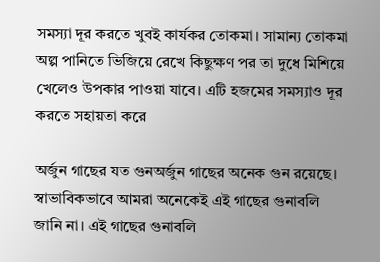সমস্যা দূর করতে খুবই কার্যকর তোকমা। সামান্য তোকমা অল্প পানিতে ভিজিয়ে রেখে কিছুক্ষণ পর তা দুধে মিশিয়ে খেলেও উপকার পাওয়া যাবে। এটি হজমের সমস্যাও দূর করতে সহায়তা করে

অর্জুন গাছের যত গুনঅর্জুন গাছের অনেক গুন রয়েছে। স্বাভাবিকভাবে আমরা অনেকেই এই গাছের গুনাবলি জানি না। এই গাছের গুনাবলি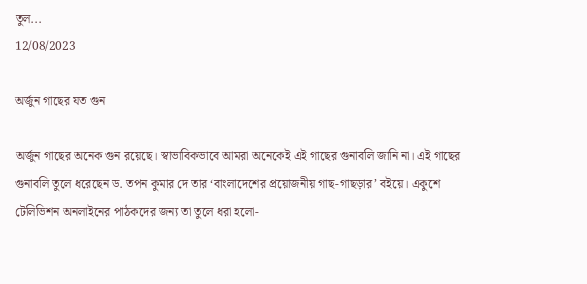তুল...
12/08/2023

অর্জুন গাছের যত গুন

অর্জুন গাছের অনেক গুন রয়েছে। স্বাভাবিকভাবে আমরা অনেকেই এই গাছের গুনাবলি জানি না। এই গাছের গুনাবলি তুলে ধরেছেন ড. তপন কুমার দে তার ‘বাংলাদেশের প্রয়োজনীয় গাছ-গাছড়ার’ বইয়ে। একুশে টেলিভিশন অনলাইনের পাঠকদের জন্য তা তুলে ধরা হলো-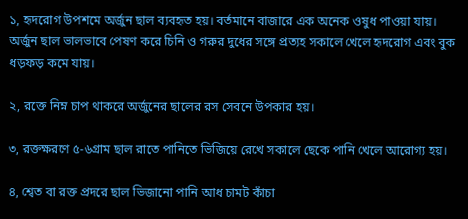১, হৃদরোগ উপশমে অর্জুন ছাল ব্যবহৃত হয়। বর্তমানে বাজারে এক অনেক ওষুধ পাওয়া যায়। অর্জুন ছাল ভালভাবে পেষণ করে চিনি ও গরুর দুধের সঙ্গে প্রত্যহ সকালে খেলে হৃদরোগ এবং বুক ধড়ফড় কমে যায়।

২, রক্তে নিম্ন চাপ থাকরে অর্জুনের ছালের রস সেবনে উপকার হয়।

৩, রক্তক্ষরণে ৫-৬গ্রাম ছাল রাতে পানিতে ভিজিয়ে রেখে সকালে ছেকে পানি খেলে আরোগ্য হয়।

৪, শ্বেত বা রক্ত প্রদরে ছাল ভিজানো পানি আধ চামট কাঁচা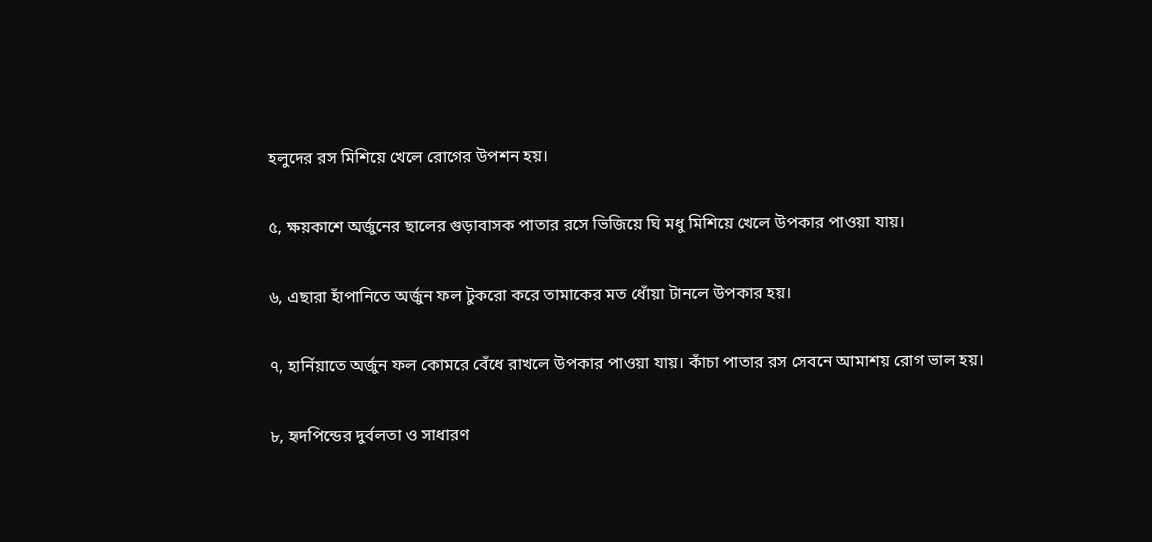হলুদের রস মিশিয়ে খেলে রোগের উপশন হয়।

৫, ক্ষয়কাশে অর্জুনের ছালের ‍গুড়াবাসক পাতার রসে ভিজিয়ে ঘি মধু মিশিয়ে খেলে উপকার পাওয়া যায়।

৬, এছারা হাঁপানিতে অর্জুন ফল টুকরো করে তামাকের মত ধোঁয়া টানলে উপকার হয়।

৭, হার্নিয়াতে অর্জুন ফল কোমরে বেঁধে রাখলে উপকার পাওয়া যায়। কাঁচা পাতার রস সেবনে আমাশয় রোগ ভাল হয়।

৮, হৃদপিন্ডের দুর্বলতা ও সাধারণ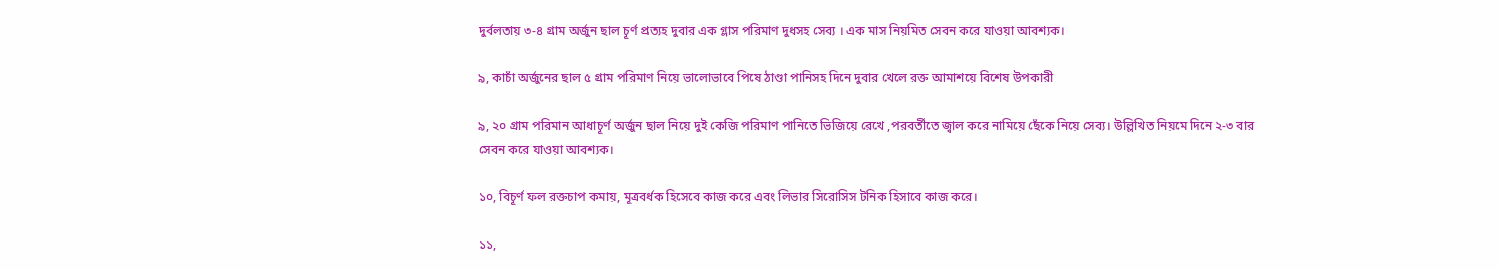দুর্বলতায় ৩-৪ গ্রাম অর্জুন ছাল চূর্ণ প্রত্যহ দুবার এক গ্লাস পরিমাণ দুধসহ সেব্য । এক মাস নিয়মিত সেবন করে যাওয়া আবশ্যক।

৯, কাচাঁ অর্জুনের ছাল ৫ গ্রাম পরিমাণ নিয়ে ভালোভাবে পিষে ঠাণ্ডা পানিসহ দিনে দুবার খেলে রক্ত আমাশয়ে বিশেষ উপকারী

৯, ২০ গ্রাম পরিমান আধাচূর্ণ অর্জুন ছাল নিয়ে দুই কেজি পরিমাণ পানিতে ভিজিয়ে রেখে ,পরবর্তীতে জ্বাল করে নামিয়ে ছেঁকে নিয়ে সেব্য। উল্লিখিত নিয়মে দিনে ২-৩ বার সেবন করে যাওয়া আবশ্যক।

১০, বিচূর্ণ ফল রক্তচাপ কমায়, মূত্রবর্ধক হিসেবে কাজ করে এবং লিভার সিরোসিস টনিক হিসাবে কাজ করে।

১১,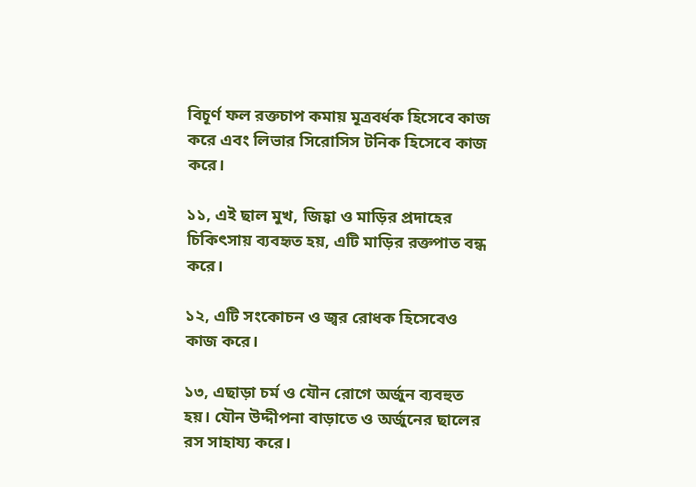বিচূর্ণ ফল রক্তচাপ কমায় মূত্রবর্ধক হিসেবে কাজ করে এবং লিভার সিরোসিস টনিক হিসেবে কাজ করে।

১১, এই ছাল মুখ, জিহ্বা ও মাড়ির প্রদাহের চিকিৎসায় ব্যবহৃত হয়, এটি মাড়ির রক্তপাত বন্ধ করে।

১২, এটি সংকোচন ও জ্বর রোধক হিসেবেও কাজ করে।

১৩, এছাড়া চর্ম ও যৌন রোগে অর্জুন ব্যবহুত হয়। যৌন উদ্দীপনা বাড়াতে ও অর্জুনের ছালের রস সাহায্য করে।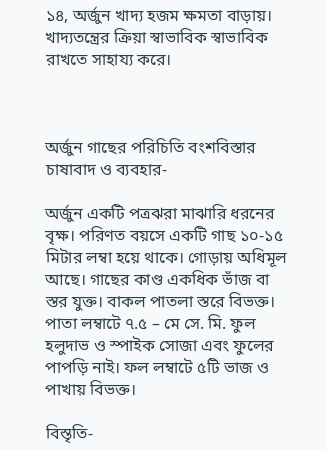১৪, অর্জুন খাদ্য হজম ক্ষমতা বাড়ায়। খাদ্যতন্ত্রের ক্রিয়া স্বাভাবিক স্বাভাবিক রাখতে সাহায্য করে।



অর্জুন গাছের পরিচিতি বংশবিস্তার চাষাবাদ ও ব্যবহার-

অর্জুন একটি পত্রঝরা মাঝারি ধরনের বৃক্ষ। পরিণত বয়সে একটি গাছ ১০-১৫ মিটার লম্বা হয়ে থাকে। গোড়ায় অধিমূল আছে। গাছের কাণ্ড একধিক ভাঁজ বা স্তর যুক্ত। বাকল পাতলা স্তরে বিভক্ত। পাতা লম্বাটে ৭.৫ – মে সে. মি. ফুল হলুদাভ ও স্পাইক সোজা এবং ফুলের পাপড়ি নাই। ফল লম্বাটে ৫টি ভাজ ও পাখায় বিভক্ত।

বিস্তৃতি-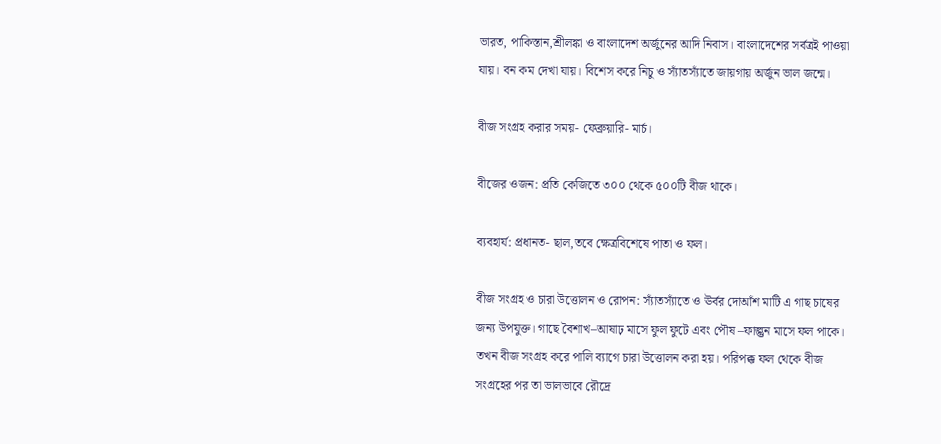ভারত, পাকিস্তান,শ্রীলঙ্কা ও বাংলাদেশ অর্জুনের আদি নিবাস। বাংলাদেশের সর্বত্রই পাওয়া যায়। বন কম দেখা যায়। বিশেস করে নিচু ও স্যাঁতস্যাঁতে জায়গায় অর্জুন ভাল জন্মে।

বীজ সংগ্রহ করার সময়- ফেব্রুয়ারি- মার্চ।

বীজের ওজন: প্রতি কেজিতে ৩০০ থেকে ৫০০টি বীজ থাকে।

ব্যবহার্য: প্রধানত- ছাল,তবে ক্ষেত্রবিশেষে পাতা ও ফল।

বীজ সংগ্রহ ও চারা উত্তোলন ও রোপন: স্যাঁতস্যাঁতে ও ঊর্বর দোআঁশ মাটি এ গাছ চাষের জন্য উপযুক্ত। গাছে বৈশাখ–আষাঢ় মাসে ফুল ফুটে এবং পৌষ –ফাল্গুন মাসে ফল পাকে। তখন বীজ সংগ্রহ করে পালি ব্যাগে চারা উত্তোলন করা হয়। পরিপক্ক ফল থেকে বীজ সংগ্রহের পর তা ভালভাবে রৌদ্রে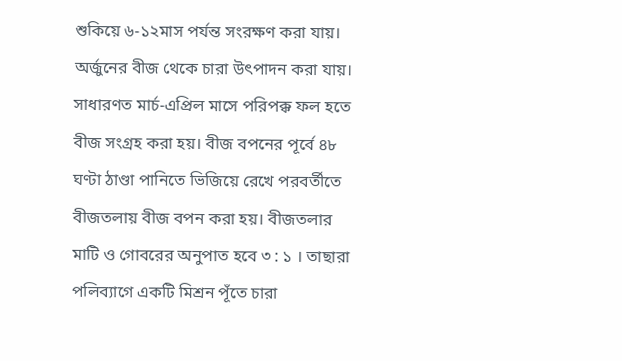শুকিয়ে ৬-১২মাস পর্যন্ত সংরক্ষণ করা যায়। অর্জুনের বীজ থেকে চারা উৎপাদন করা যায়। সাধারণত মার্চ-এপ্রিল মাসে পরিপক্ক ফল হতে বীজ সংগ্রহ করা হয়। বীজ বপনের পূর্বে ৪৮ ঘণ্টা ঠাণ্ডা পানিতে ভিজিয়ে রেখে পরবর্তীতে বীজতলায় বীজ বপন করা হয়। বীজতলার মাটি ও গোবরের অনুপাত হবে ৩ : ১ । তাছারা পলিব্যাগে একটি মিশ্রন পূঁতে চারা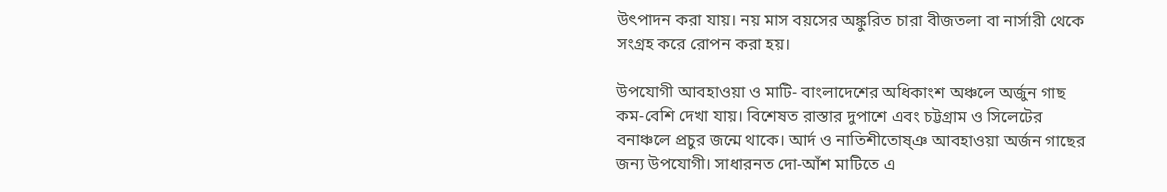উৎপাদন করা যায়। নয় মাস বয়সের অঙ্কুরিত চারা বীজতলা বা নার্সারী থেকে সংগ্রহ করে রোপন করা হয়।

উপযোগী আবহাওয়া ও মাটি- বাংলাদেশের অধিকাংশ অঞ্চলে অর্জুন গাছ কম-বেশি দেখা যায়। বিশেষত রাস্তার দুপাশে এবং চট্টগ্রাম ও সিলেটের বনাঞ্চলে প্রচুর জন্মে থাকে। আর্দ ও নাতিশীতোষ্ঞ আবহাওয়া অর্জন গাছের জন্য উপযোগী। সাধারনত দো-আঁশ মাটিতে এ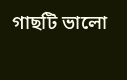গাছটি ভালো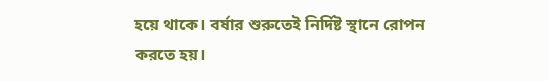হয়ে থাকে। বর্ষার শুরুতেই নির্দিষ্ট স্থানে রোপন করতে হয়।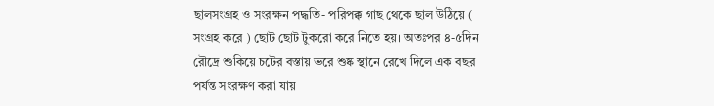ছালসংগ্রহ ও সংরক্ষন পদ্ধতি- পরিপক্ক গাছ থেকে ছাল উঠিয়ে ( সংগ্রহ করে ) ছোট ছোট টুকরো করে নিতে হয়। অতঃপর ৪-৫দিন রৌদ্রে শুকিয়ে চটের বস্তায় ভরে শুষ্ক স্থানে রেখে দিলে এক বছর পর্যন্ত সংরক্ষণ করা যায়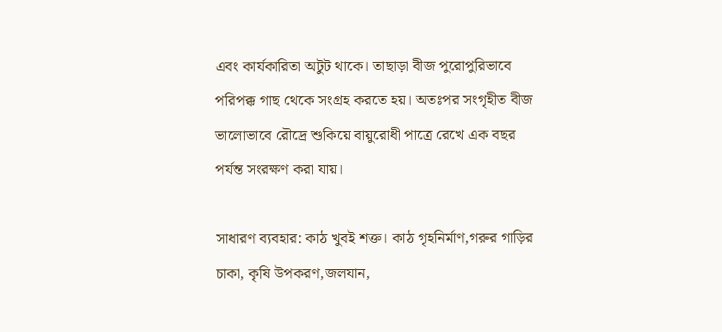এবং কার্যকারিতা অটুট থাকে। তাছাড়া বীজ পুরোপুরিভাবে পরিপক্ক গাছ থেকে সংগ্রহ করতে হয়। অতঃপর সংগৃহীত বীজ ভালোভাবে রৌদ্রে শুকিয়ে বায়ুরোধী পাত্রে রেখে এক বছর পর্যন্ত সংরক্ষণ করা যায়।

সাধারণ ব্যবহার: কাঠ খুবই শক্ত। কাঠ গৃহনির্মাণ,গরুর গাড়ির চাকা, কৃষি উপকরণ,জলযান,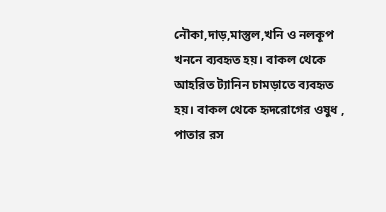নৌকা,দাড়,মাস্তুল,খনি ও নলকূপ খননে ব্যবহৃত হয়। বাকল থেকে আহরিত ট্যানিন চামড়াতে ব্যবহৃত হয়। বাকল থেকে হৃদরোগের ওষুধ , পাতার রস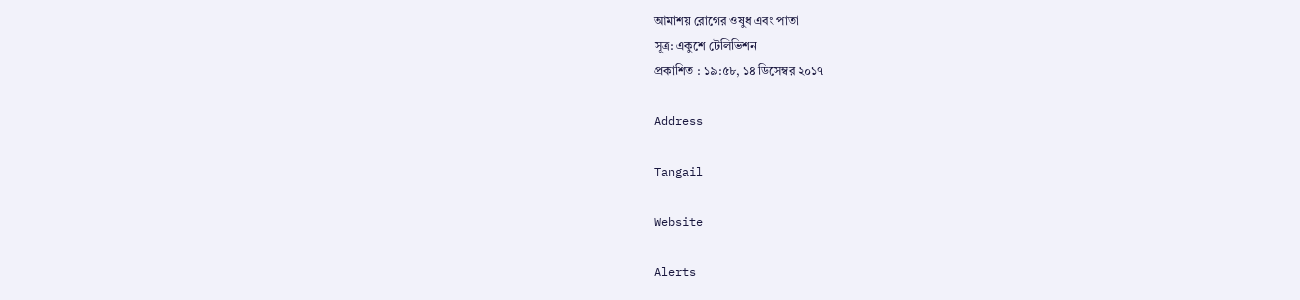আমাশয় রোগের ওষুধ এবং পাতা
সূত্র: একুশে টেলিভিশন
প্রকাশিত : ১৯:৫৮, ১৪ ডিসেম্বর ২০১৭

Address

Tangail

Website

Alerts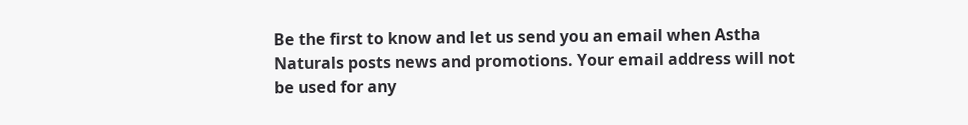Be the first to know and let us send you an email when Astha Naturals posts news and promotions. Your email address will not be used for any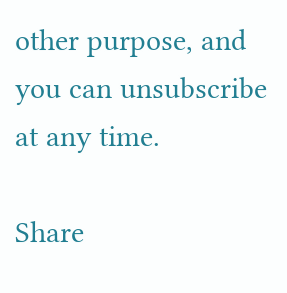other purpose, and you can unsubscribe at any time.

Share